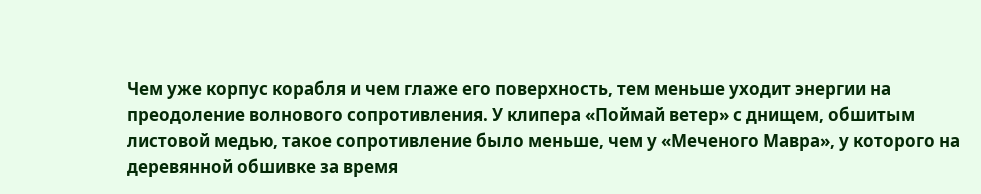Чем уже корпус корабля и чем глаже его поверхность, тем меньше уходит энергии на преодоление волнового сопротивления. У клипера «Поймай ветер» с днищем, обшитым листовой медью, такое сопротивление было меньше, чем у «Меченого Мавра», у которого на деревянной обшивке за время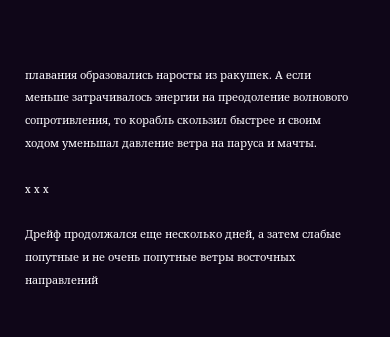плавания образовались наросты из ракушек. А если меньше затрачивалось энергии на преодоление волнового сопротивления, то корабль скользил быстрее и своим ходом уменьшал давление ветра на паруса и мачты.

x x x

Дрейф продолжался еще несколько дней, а затем слабые попутные и не очень попутные ветры восточных направлений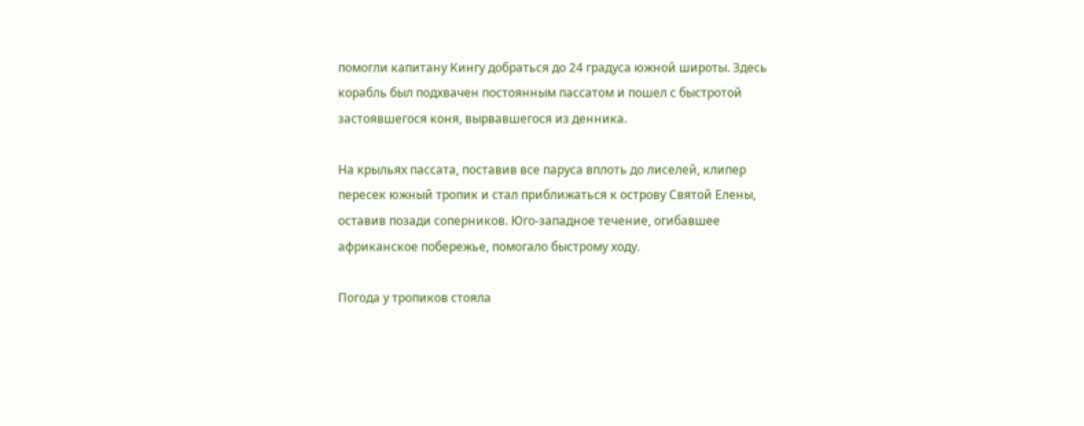помогли капитану Кингу добраться до 24 градуса южной широты. Здесь корабль был подхвачен постоянным пассатом и пошел с быстротой застоявшегося коня, вырвавшегося из денника.

На крыльях пассата, поставив все паруса вплоть до лиселей, клипер пересек южный тропик и стал приближаться к острову Святой Елены, оставив позади соперников. Юго-западное течение, огибавшее африканское побережье, помогало быстрому ходу.

Погода у тропиков стояла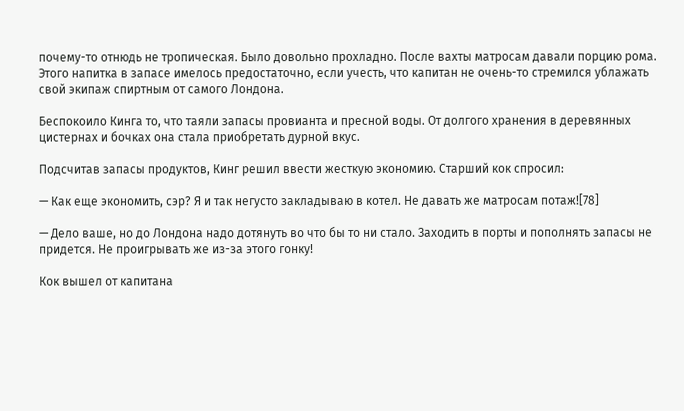почему-то отнюдь не тропическая. Было довольно прохладно. После вахты матросам давали порцию рома. Этого напитка в запасе имелось предостаточно, если учесть, что капитан не очень-то стремился ублажать свой экипаж спиртным от самого Лондона.

Беспокоило Кинга то, что таяли запасы провианта и пресной воды. От долгого хранения в деревянных цистернах и бочках она стала приобретать дурной вкус.

Подсчитав запасы продуктов, Кинг решил ввести жесткую экономию. Старший кок спросил:

— Как еще экономить, сэр? Я и так негусто закладываю в котел. Не давать же матросам потаж![78]

— Дело ваше, но до Лондона надо дотянуть во что бы то ни стало. Заходить в порты и пополнять запасы не придется. Не проигрывать же из-за этого гонку!

Кок вышел от капитана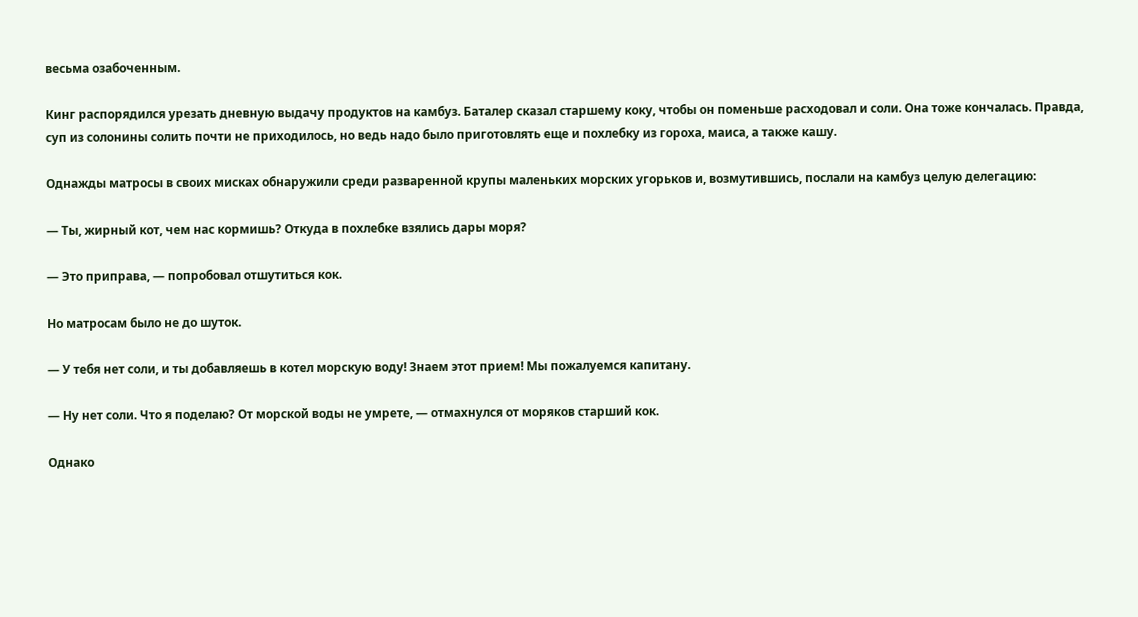весьма озабоченным.

Кинг распорядился урезать дневную выдачу продуктов на камбуз. Баталер сказал старшему коку, чтобы он поменьше расходовал и соли. Она тоже кончалась. Правда, суп из солонины солить почти не приходилось, но ведь надо было приготовлять еще и похлебку из гороха, маиса, а также кашу.

Однажды матросы в своих мисках обнаружили среди разваренной крупы маленьких морских угорьков и, возмутившись, послали на камбуз целую делегацию:

— Ты, жирный кот, чем нас кормишь? Откуда в похлебке взялись дары моря?

— Это приправа, — попробовал отшутиться кок.

Но матросам было не до шуток.

— У тебя нет соли, и ты добавляешь в котел морскую воду! Знаем этот прием! Мы пожалуемся капитану.

— Ну нет соли. Что я поделаю? От морской воды не умрете, — отмахнулся от моряков старший кок.

Однако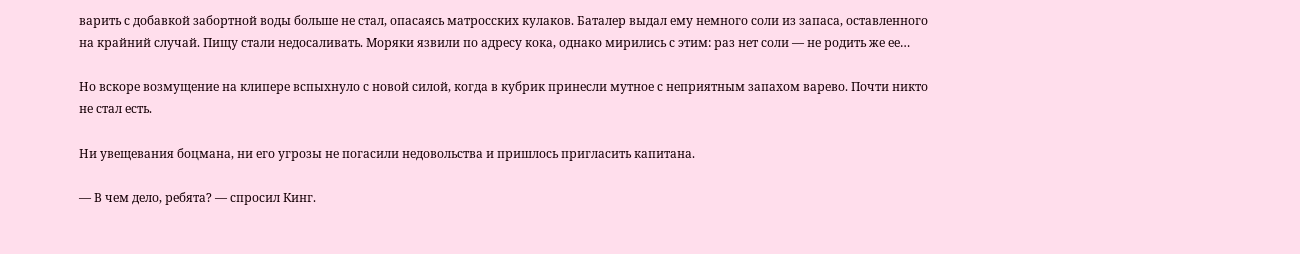варить с добавкой забортной воды больше не стал, опасаясь матросских кулаков. Баталер выдал ему немного соли из запаса, оставленного на крайний случай. Пищу стали недосаливать. Моряки язвили по адресу кока, однако мирились с этим: раз нет соли — не родить же ее…

Но вскоре возмущение на клипере вспыхнуло с новой силой, когда в кубрик принесли мутное с неприятным запахом варево. Почти никто не стал есть.

Ни увещевания боцмана, ни его угрозы не погасили недовольства и пришлось пригласить капитана.

— В чем дело, ребята? — спросил Кинг.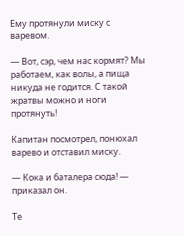Ему протянули миску с варевом.

— Вот, сэр, чем нас кормят? Мы работаем, как волы, а пища никуда не годится. С такой жратвы можно и ноги протянуть!

Капитан посмотрел, понюхал варево и отставил миску.

— Кока и баталера сюда! — приказал он.

Те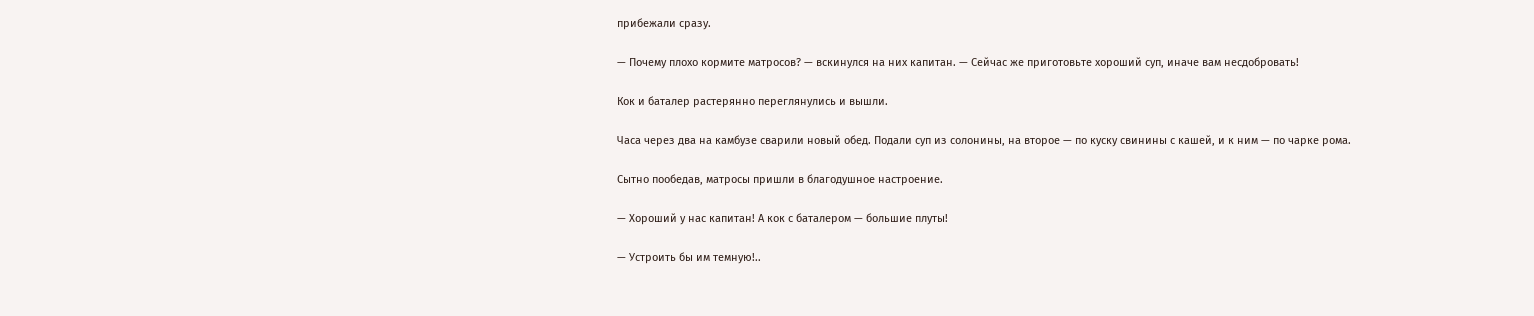прибежали сразу.

— Почему плохо кормите матросов? — вскинулся на них капитан. — Сейчас же приготовьте хороший суп, иначе вам несдобровать!

Кок и баталер растерянно переглянулись и вышли.

Часа через два на камбузе сварили новый обед. Подали суп из солонины, на второе — по куску свинины с кашей, и к ним — по чарке рома.

Сытно пообедав, матросы пришли в благодушное настроение.

— Хороший у нас капитан! А кок с баталером — большие плуты!

— Устроить бы им темную!..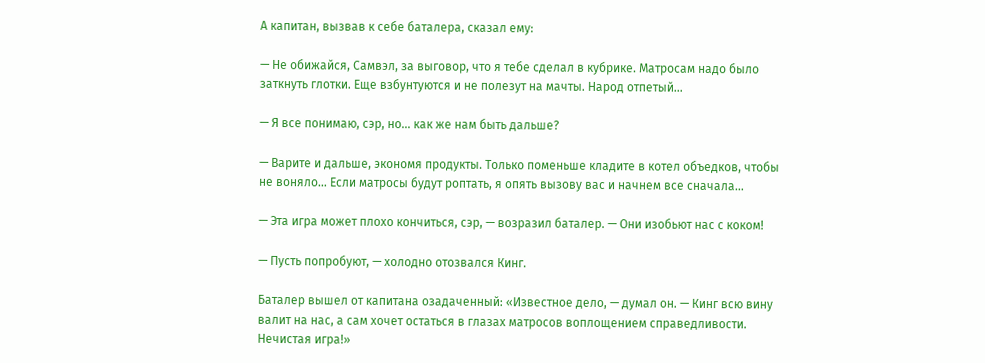А капитан, вызвав к себе баталера, сказал ему:

— Не обижайся, Самвэл, за выговор, что я тебе сделал в кубрике. Матросам надо было заткнуть глотки. Еще взбунтуются и не полезут на мачты. Народ отпетый…

— Я все понимаю, сэр, но… как же нам быть дальше?

— Варите и дальше, экономя продукты. Только поменьше кладите в котел объедков, чтобы не воняло… Если матросы будут роптать, я опять вызову вас и начнем все сначала…

— Эта игра может плохо кончиться, сэр, — возразил баталер. — Они изобьют нас с коком!

— Пусть попробуют, — холодно отозвался Кинг.

Баталер вышел от капитана озадаченный: «Известное дело, — думал он. — Кинг всю вину валит на нас, а сам хочет остаться в глазах матросов воплощением справедливости. Нечистая игра!»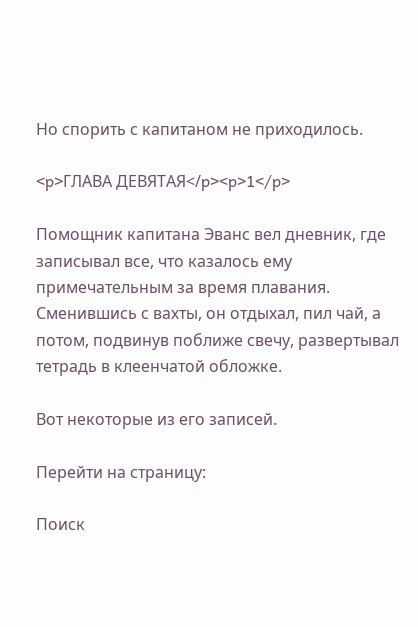Но спорить с капитаном не приходилось.

<p>ГЛАВА ДЕВЯТАЯ</p><p>1</p>

Помощник капитана Эванс вел дневник, где записывал все, что казалось ему примечательным за время плавания. Сменившись с вахты, он отдыхал, пил чай, а потом, подвинув поближе свечу, развертывал тетрадь в клеенчатой обложке.

Вот некоторые из его записей.

Перейти на страницу:

Поиск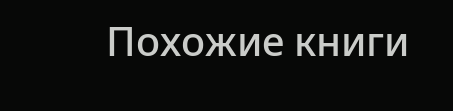Похожие книги